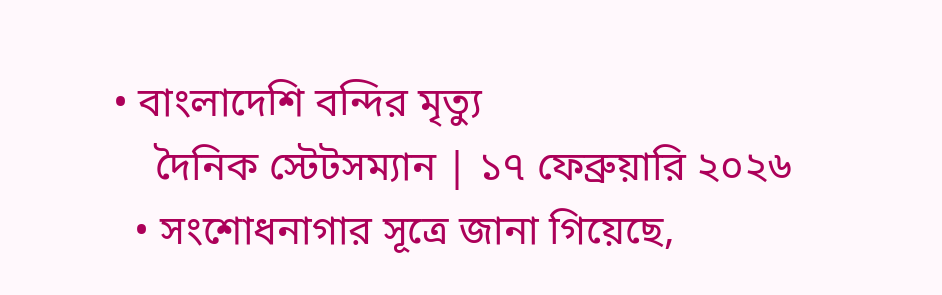• বাংলাদেশি বন্দির মৃত্যু
    দৈনিক স্টেটসম্যান | ১৭ ফেব্রুয়ারি ২০২৬
  • সংশোধনাগার সূত্রে জানা গিয়েছে,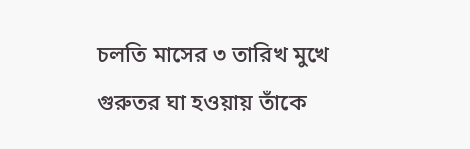চলতি মাসের ৩ তারিখ মুখে গুরুতর ঘা হওয়ায় তাঁকে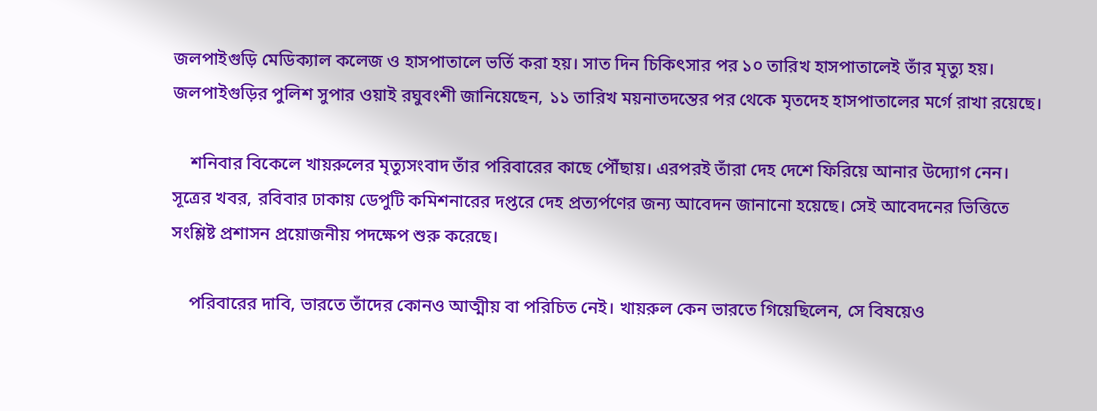জলপাইগুড়ি মেডিক্যাল কলেজ ও হাসপাতালে ভর্তি করা হয়। সাত দিন চিকিৎসার পর ১০ তারিখ হাসপাতালেই তাঁর মৃত্যু হয়। জলপাইগুড়ির পুলিশ সুপার ওয়াই রঘুবংশী জানিয়েছেন, ১১ তারিখ ময়নাতদন্তের পর থেকে মৃতদেহ হাসপাতালের মর্গে রাখা রয়েছে।

    শনিবার বিকেলে খায়রুলের মৃত্যুসংবাদ তাঁর পরিবারের কাছে পৌঁছায়। এরপরই তাঁরা দেহ দেশে ফিরিয়ে আনার উদ্যোগ নেন। সূত্রের খবর, রবিবার ঢাকায় ডেপুটি কমিশনারের দপ্তরে দেহ প্রত্যর্পণের জন্য আবেদন জানানো হয়েছে। সেই আবেদনের ভিত্তিতে সংশ্লিষ্ট প্রশাসন প্রয়োজনীয় পদক্ষেপ শুরু করেছে।

    পরিবারের দাবি, ভারতে তাঁদের কোনও আত্মীয় বা পরিচিত নেই। খায়রুল কেন ভারতে গিয়েছিলেন, সে বিষয়েও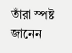তাঁরা স্পষ্ট জানেন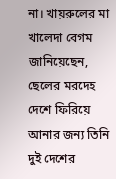না। খায়রুলের মা খালেদা বেগম জানিয়েছেন, ছেলের মরদেহ দেশে ফিরিয়ে আনার জন্য তিনি দুই দেশের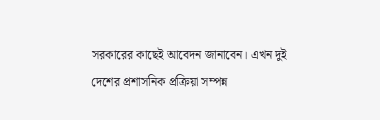সরকারের কাছেই আবেদন জানাবেন। এখন দুই দেশের প্রশাসনিক প্রক্রিয়া সম্পন্ন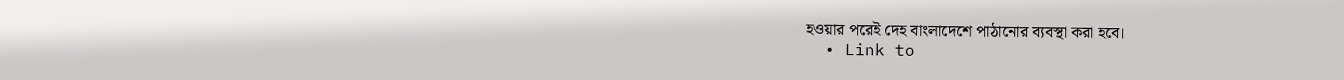হওয়ার পরেই দেহ বাংলাদেশে পাঠানোর ব্যবস্থা করা হবে।
  • Link to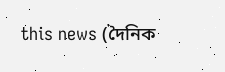this news (দৈনিক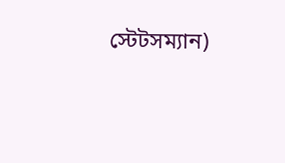স্টেটসম্যান)